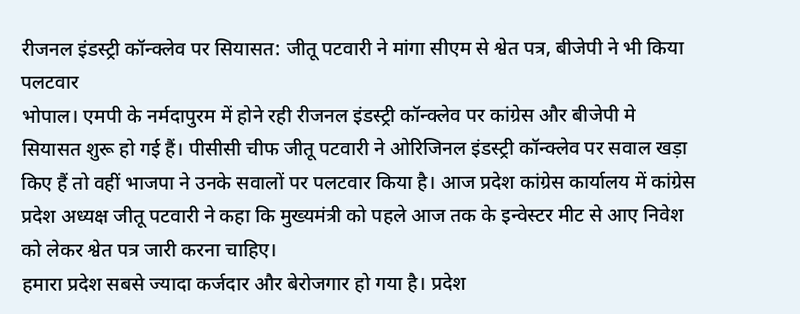रीजनल इंडस्ट्री कॉन्क्लेव पर सियासत: जीतू पटवारी ने मांगा सीएम से श्वेत पत्र, बीजेपी ने भी किया पलटवार
भोपाल। एमपी के नर्मदापुरम में होने रही रीजनल इंडस्ट्री कॉन्क्लेव पर कांग्रेस और बीजेपी मे सियासत शुरू हो गई हैं। पीसीसी चीफ जीतू पटवारी ने ओरिजिनल इंडस्ट्री कॉन्क्लेव पर सवाल खड़ा किए हैं तो वहीं भाजपा ने उनके सवालों पर पलटवार किया है। आज प्रदेश कांग्रेस कार्यालय में कांग्रेस प्रदेश अध्यक्ष जीतू पटवारी ने कहा कि मुख्यमंत्री को पहले आज तक के इन्वेस्टर मीट से आए निवेश को लेकर श्वेत पत्र जारी करना चाहिए।
हमारा प्रदेश सबसे ज्यादा कर्जदार और बेरोजगार हो गया है। प्रदेश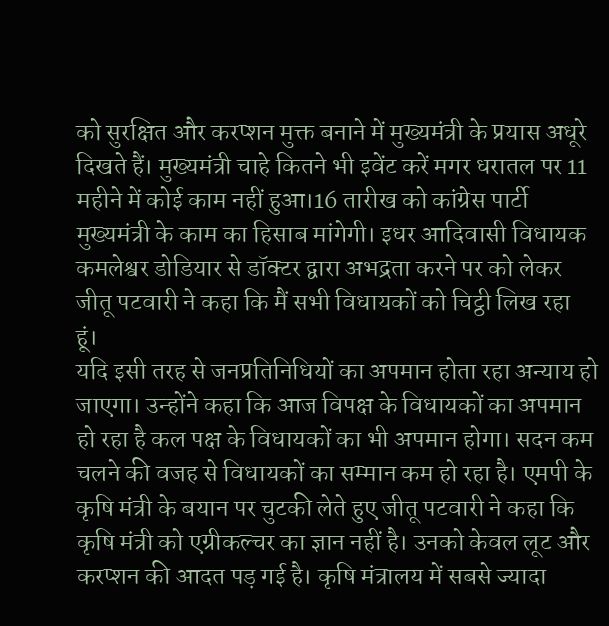को सुरक्षित और करप्शन मुक्त बनाने में मुख्यमंत्री के प्रयास अधूरे दिखते हैं। मुख्यमंत्री चाहे कितने भी इवेंट करें मगर धरातल पर 11 महीने में कोई काम नहीं हुआ।16 तारीख को कांग्रेस पार्टी मुख्यमंत्री के काम का हिसाब मांगेगी। इधर आदिवासी विधायक कमलेश्वर डोडियार से डॉक्टर द्वारा अभद्रता करने पर को लेकर जीतू पटवारी ने कहा कि मैं सभी विधायकों को चिट्ठी लिख रहा हूं।
यदि इसी तरह से जनप्रतिनिधियों का अपमान होता रहा अन्याय हो जाएगा। उन्होंने कहा कि आज विपक्ष के विधायकों का अपमान हो रहा है कल पक्ष के विधायकों का भी अपमान होगा। सदन कम चलने की वजह से विधायकों का सम्मान कम हो रहा है। एमपी के कृषि मंत्री के बयान पर चुटकी लेते हुए जीतू पटवारी ने कहा कि कृषि मंत्री को एग्रीकल्चर का ज्ञान नहीं है। उनको केवल लूट और करप्शन की आदत पड़ गई है। कृषि मंत्रालय में सबसे ज्यादा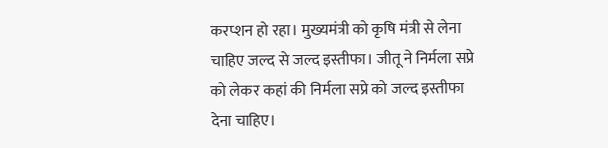करप्शन हो रहा। मुख्यमंत्री को कृषि मंत्री से लेना चाहिए जल्द से जल्द इस्तीफा। जीतू ने निर्मला सप्रे को लेकर कहां की निर्मला सप्रे को जल्द इस्तीफा देना चाहिए।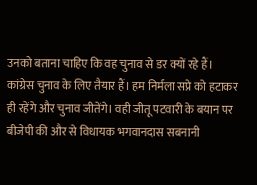उनको बताना चाहिए कि वह चुनाव से डर क्यों रहे हैं। कांग्रेस चुनाव के लिए तैयार हैं। हम निर्मला सप्रे को हटाकर ही रहेंगे और चुनाव जीतेंगे। वही जीतू पटवारी के बयान पर बीजेपी की और से विधायक भगवानदास सबनानी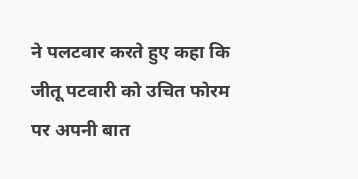ने पलटवार करते हुए कहा कि जीतू पटवारी को उचित फोरम पर अपनी बात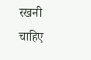रखनी चाहिए